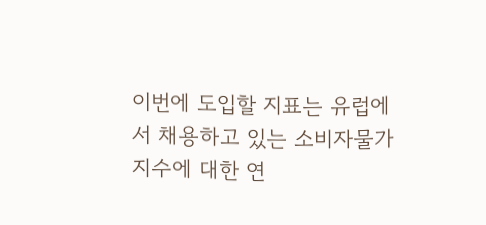이번에 도입할 지표는 유럽에서 채용하고 있는 소비자물가지수에 대한 연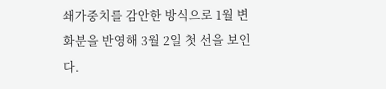쇄가중치를 감안한 방식으로 1월 변화분을 반영해 3월 2일 첫 선을 보인다.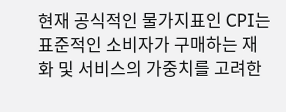현재 공식적인 물가지표인 CPI는 표준적인 소비자가 구매하는 재화 및 서비스의 가중치를 고려한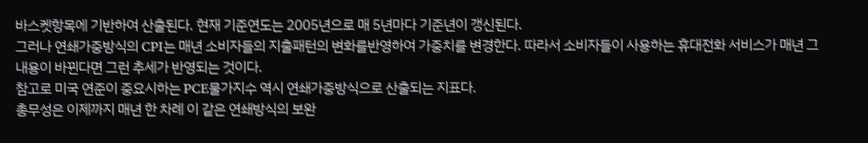바스켓항목에 기반하여 산출된다. 현재 기준연도는 2005년으로 매 5년마다 기준년이 갱신된다.
그러나 연쇄가중방식의 CPI는 매년 소비자들의 지출패턴의 변화를반영하여 가중치를 변경한다. 따라서 소비자들이 사용하는 휴대전화 서비스가 매년 그 내용이 바뀐다면 그런 추세가 반영되는 것이다.
참고로 미국 연준이 중요시하는 PCE물가지수 역시 연쇄가중방식으로 산출되는 지표다.
총무성은 이제까지 매년 한 차례 이 같은 연쇄방식의 보완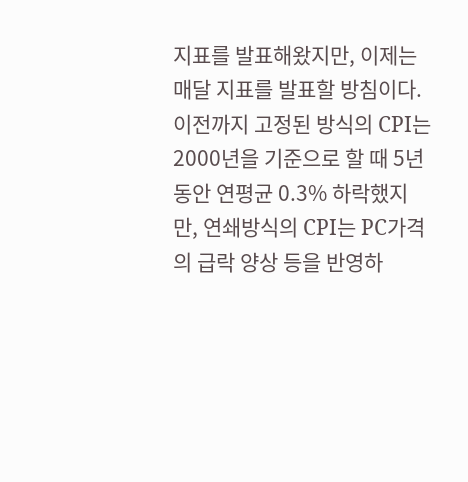지표를 발표해왔지만, 이제는 매달 지표를 발표할 방침이다.
이전까지 고정된 방식의 CPI는 2000년을 기준으로 할 때 5년 동안 연평균 0.3% 하락했지만, 연쇄방식의 CPI는 PC가격의 급락 양상 등을 반영하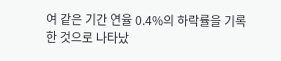여 같은 기간 연율 0.4%의 하락률을 기록한 것으로 나타났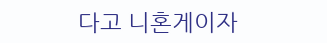다고 니혼게이자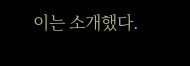이는 소개했다.